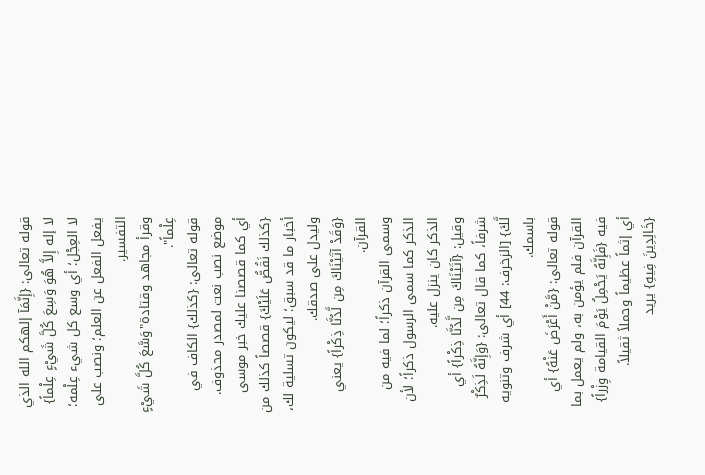قوله تعالى: {إِنَّمَآ إلهكم الله الذي لا إله إِلاَّ هُوَ وَسِعَ كُلَّ شَيْءٍ عِلْماً}
لا العِجْل؛ أي وسع كل شيء عِلْمه؛ يفعل الفعل عن العلم؛ ونصب على التفسير.
وقرأ مجاهد وقتادة"وَسَّعَ كُلَّ شَيْءٍ عِلْماً".
قوله تعالى: {كذلك} الكاف في موضع نصب نعت لمصدر محذوف.
أي كما قصصنا عليك خبر موسى {كذلك نَقُصُّ عَلَيْكَ} قصصاً كذلك من أخبار ما قد سبق؛ ليكون تسلية لك، وليدل على صدقك.
{وَقَدْ آتَيْنَاكَ مِن لَّدُنَّا ذِكْراً} يعني القرآن.
وسمى القرآن ذكراً؛ لما فيه من الذكر كما سمى الرسول ذكراً؛ لأن الذكر كان ينزل عليه.
وقيل: {آتَيْنَاكَ مِن لَّدُنَّا ذِكْراً} أي شرفاً، كما قال تعالى: {وَإِنَّهُ لَذِكْرٌ لَّكَ} [الزخرف: 44] أي شرف وتنويه باسمك.
قوله تعالى: {مَّنْ أَعْرَضَ عَنْهُ} أي القرآن فلم يؤمن به، ولم يعمل بما فيه {فَإِنَّهُ يَحْمِلُ يَوْمَ القيامة وِزْراً} أي إثماً عظيماً وحملاً ثقيلاً.
{خَالِدِينَ فِيهِ} يريد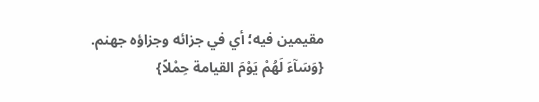مقيمين فيه؛ أي في جزائه وجزاؤه جهنم.
{وَسَآءَ لَهُمْ يَوْمَ القيامة حِمْلاً}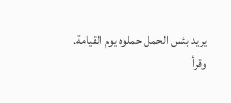يريد بئس الحمل حملوه يوم القيامة.
وقرأ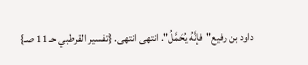داود بن رفيع"فإنَّهُ يُحَمَّلُ". انتهى انتهى. {تفسير القرطبي حـ 11 صـ}